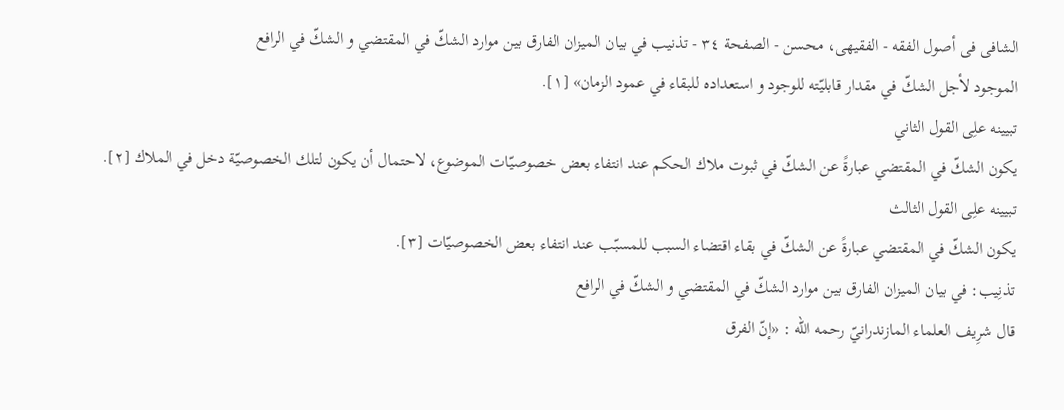الشافی فی أصول الفقه - الفقیهی، محسن - الصفحة ٣٤ - تذنیب في بيان الميزان الفارق بين موارد الشكّ في المقتضي و الشكّ في الرافع
الموجود لأجل الشكّ في مقدار قابليّته للوجود و استعداده للبقاء في عمود الزمان» [١].
تبيينه علِی القول الثاني
يكون الشكّ في المقتضي عبارةً عن الشكّ في ثبوت ملاك الحكم عند انتفاء بعض خصوصيّات الموضوع، لاحتمال أن يكون لتلك الخصوصيّة دخل في الملاك [٢].
تبيينه علِی القول الثالث
يكون الشكّ في المقتضي عبارةً عن الشكّ في بقاء اقتضاء السبب للمسبّب عند انتفاء بعض الخصوصيّات [٣].
تذنِیب: في بيان الميزان الفارق بين موارد الشكّ في المقتضي و الشكّ في الرافع
قال شرِیف العلماء المازندرانيّ رحمه الله : «إنّ الفرق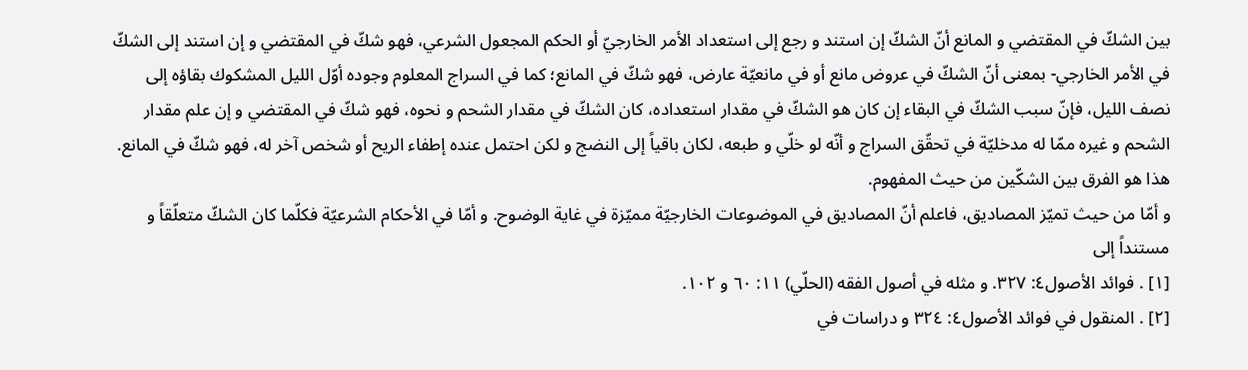بين الشكّ في المقتضي و المانع أنّ الشكّ إن استند و رجع إلى استعداد الأمر الخارجيّ أو الحكم المجعول الشرعي، فهو شكّ في المقتضي و إن استند إلى الشكّ في الأمر الخارجي- بمعنى أنّ الشكّ في عروض مانع أو في مانعيّة عارض، فهو شكّ في المانع؛ كما في السراج المعلوم وجوده أوّل الليل المشكوك بقاؤه إلى نصف الليل، فإنّ سبب الشكّ في البقاء إن كان هو الشكّ في مقدار استعداده، كان الشكّ في مقدار الشحم و نحوه، فهو شكّ في المقتضي و إن علم مقدار الشحم و غيره ممّا له مدخليّة في تحقّق السراج و أنّه لو خلّي و طبعه، لكان باقياً إلى النضج و لكن احتمل عنده إطفاء الريح أو شخص آخر له، فهو شكّ في المانع. هذا هو الفرق بين الشكّين من حيث المفهوم.
و أمّا من حيث تميّز المصاديق، فاعلم أنّ المصاديق في الموضوعات الخارجيّة مميّزة في غاية الوضوح. و أمّا في الأحكام الشرعيّة فكلّما كان الشكّ متعلّقاً و مستنداً إلى
[١] . فوائد الأصول٤: ٣٢٧. و مثله في أصول الفقه (الحلّي) ١١: ٦٠ و ١٠٢.
[٢] . المنقول في فوائد الأصول٤: ٣٢٤ و دراسات في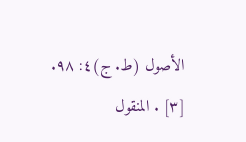الأصول (ط. ج)٤: ٩٨.
[٣] . المنقول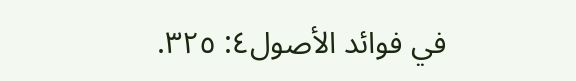في فوائد الأصول٤: ٣٢٥.